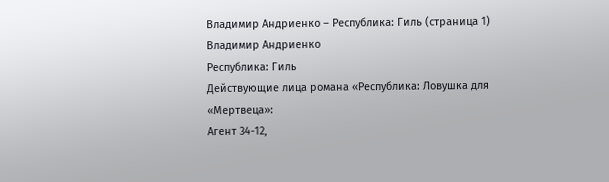Владимир Андриенко – Республика: Гиль (страница 1)
Владимир Андриенко
Республика: Гиль
Действующие лица романа «Республика: Ловушка для «Мертвеца»:
Агент 34-12,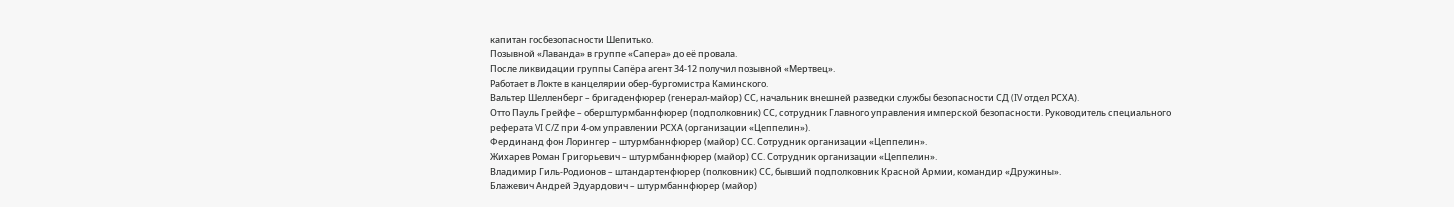капитан госбезопасности Шепитько.
Позывной «Лаванда» в группе «Сапера» до её провала.
После ликвидации группы Сапёра агент 34-12 получил позывной «Мертвец».
Работает в Локте в канцелярии обер-бургомистра Каминского.
Вальтер Шелленберг – бригаденфюрер (генерал-майор) СС, начальник внешней разведки службы безопасности СД (IV отдел РСХА).
Отто Пауль Грейфе – оберштурмбаннфюрер (подполковник) СС, сотрудник Главного управления имперской безопасности. Руководитель специального реферата VI C/Z при 4-ом управлении РСХА (организации «Цеппелин»).
Фердинанд фон Лорингер – штурмбаннфюрер (майор) СС. Сотрудник организации «Цеппелин».
Жихарев Роман Григорьевич – штурмбаннфюрер (майор) СС. Сотрудник организации «Цеппелин».
Владимир Гиль-Родионов – штандартенфюрер (полковник) СС, бывший подполковник Красной Армии, командир «Дружины».
Блажевич Андрей Эдуардович – штурмбаннфюрер (майор)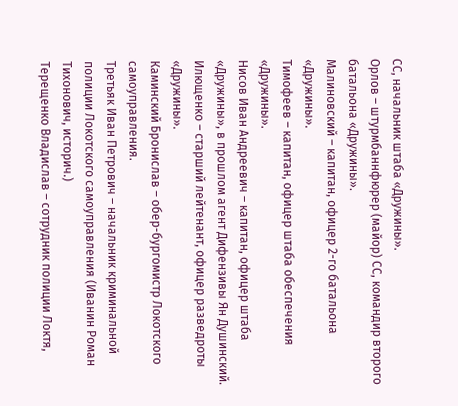СС, начальник штаба «Дружины».
Орлов – штурмбаннфюрер (майор) СС, командир второго батальона «Дружины».
Малиновский – капитан, офицер 2-го батальона «Дружины».
Тимофеев – капитан, офицер штаба обеспечения «Дружины».
Нисов Иван Андреевич – капитан, офицер штаба «Дружины», в прошлом агент Дифензивы Ян Душинский.
Илющенко – старший лейтенант, офицер разведроты «Дружины».
Каминский Бронислав – обер-бургомистр Локотского самоуправления.
Третьяк Иван Петрович – начальник криминальной полиции Локотского самоуправления (Иванин Роман Тихонович, историч.)
Терещенко Владислав – сотрудник полиции Локтя,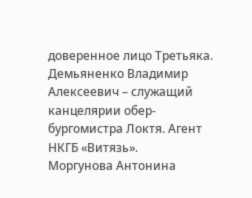доверенное лицо Третьяка.
Демьяненко Владимир Алексеевич – служащий канцелярии обер-бургомистра Локтя. Агент НКГБ «Витязь».
Моргунова Антонина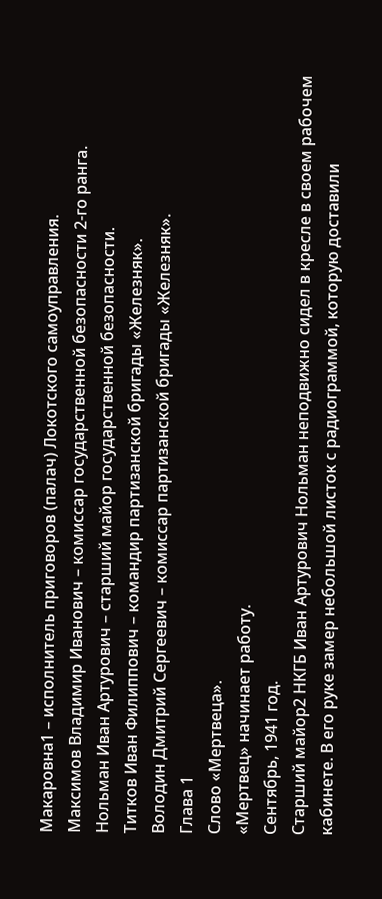Макаровна1 – исполнитель приговоров (палач) Локотского самоуправления.
Максимов Владимир Иванович – комиссар государственной безопасности 2-го ранга.
Нольман Иван Артурович – старший майор государственной безопасности.
Титков Иван Филиппович – командир партизанской бригады «Железняк».
Володин Дмитрий Сергеевич – комиссар партизанской бригады «Железняк».
Глава 1
Слово «Мертвеца».
«Мертвец» начинает работу.
Сентябрь, 1941 год.
Старший майор2 НКГБ Иван Артурович Нольман неподвижно сидел в кресле в своем рабочем кабинете. В его руке замер небольшой листок с радиограммой, которую доставили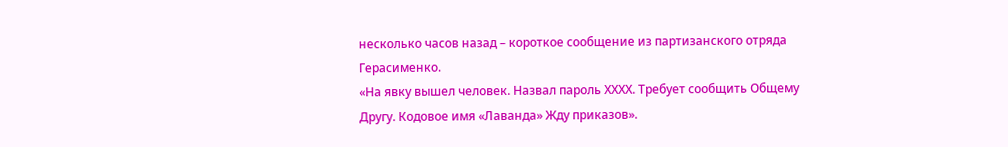несколько часов назад – короткое сообщение из партизанского отряда Герасименко.
«На явку вышел человек. Назвал пароль ХХХХ. Требует сообщить Общему Другу. Кодовое имя «Лаванда» Жду приказов».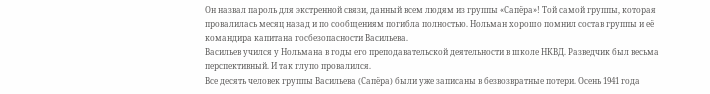Он назвал пароль для экстренной связи, данный всем людям из группы «Сапёра»! Той самой группы, которая провалилась месяц назад и по сообщениям погибла полностью. Нольман хорошо помнил состав группы и её командира капитана госбезопасности Васильева.
Васильев учился у Нольмана в годы его преподавательской деятельности в школе НКВД. Разведчик был весьма перспективный. И так глупо провалился.
Все десять человек группы Васильева (Сапёра) были уже записаны в безвозвратные потери. Осень 1941 года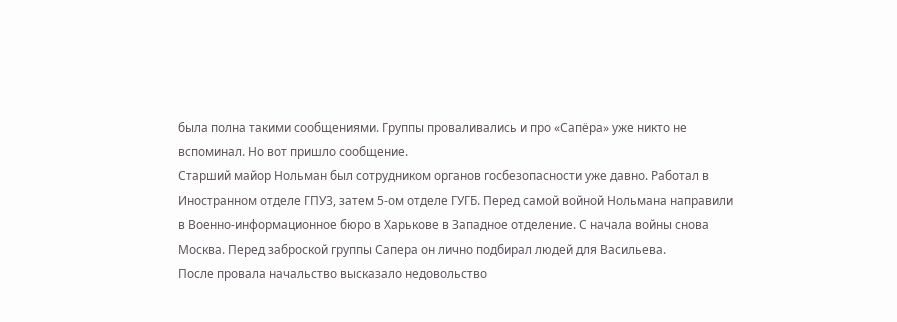была полна такими сообщениями. Группы проваливались и про «Сапёра» уже никто не вспоминал. Но вот пришло сообщение.
Старший майор Нольман был сотрудником органов госбезопасности уже давно. Работал в Иностранном отделе ГПУ3, затем 5-ом отделе ГУГБ. Перед самой войной Нольмана направили в Военно-информационное бюро в Харькове в Западное отделение. С начала войны снова Москва. Перед заброской группы Сапера он лично подбирал людей для Васильева.
После провала начальство высказало недовольство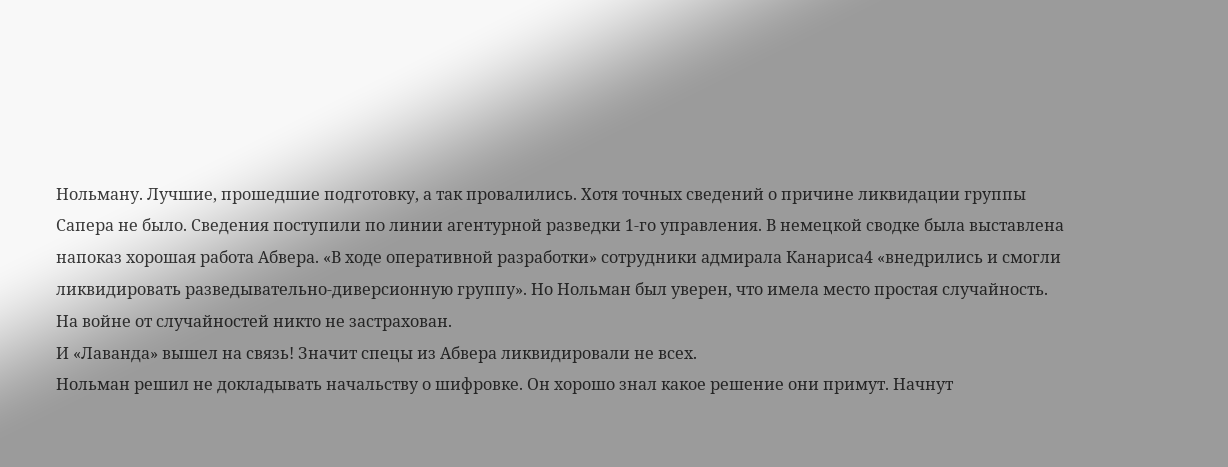Нольману. Лучшие, прошедшие подготовку, а так провалились. Хотя точных сведений о причине ликвидации группы Сапера не было. Сведения поступили по линии агентурной разведки 1-го управления. В немецкой сводке была выставлена напоказ хорошая работа Абвера. «В ходе оперативной разработки» сотрудники адмирала Канариса4 «внедрились и смогли ликвидировать разведывательно-диверсионную группу». Но Нольман был уверен, что имела место простая случайность. На войне от случайностей никто не застрахован.
И «Лаванда» вышел на связь! Значит спецы из Абвера ликвидировали не всех.
Нольман решил не докладывать начальству о шифровке. Он хорошо знал какое решение они примут. Начнут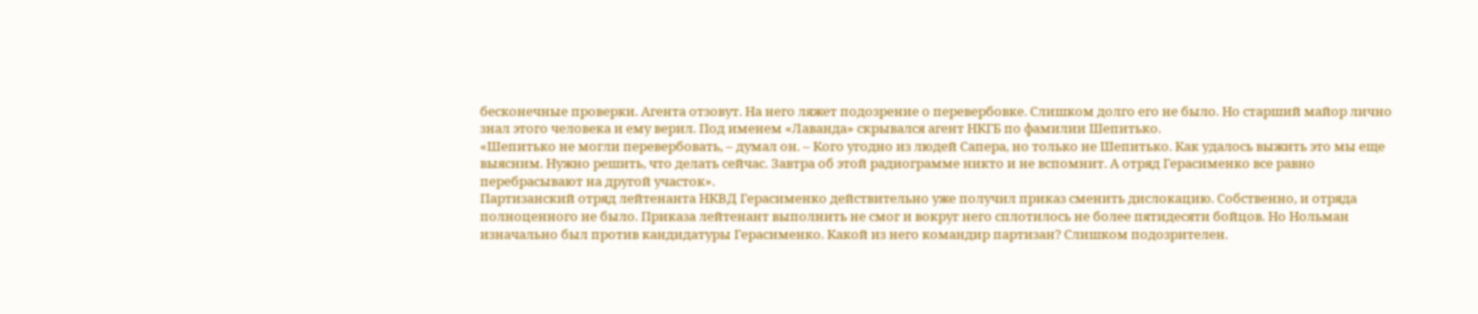бесконечные проверки. Агента отзовут. На него ляжет подозрение о перевербовке. Слишком долго его не было. Но старший майор лично знал этого человека и ему верил. Под именем «Лаванда» скрывался агент НКГБ по фамилии Шепитько.
«Шепитько не могли перевербовать, – думал он. – Кого угодно из людей Сапера, но только не Шепитько. Как удалось выжить это мы еще выясним. Нужно решить, что делать сейчас. Завтра об этой радиограмме никто и не вспомнит. А отряд Герасименко все равно перебрасывают на другой участок».
Партизанский отряд лейтенанта НКВД Герасименко действительно уже получил приказ сменить дислокацию. Собственно, и отряда полноценного не было. Приказа лейтенант выполнить не смог и вокруг него сплотилось не более пятидесяти бойцов. Но Нольман изначально был против кандидатуры Герасименко. Какой из него командир партизан? Слишком подозрителен.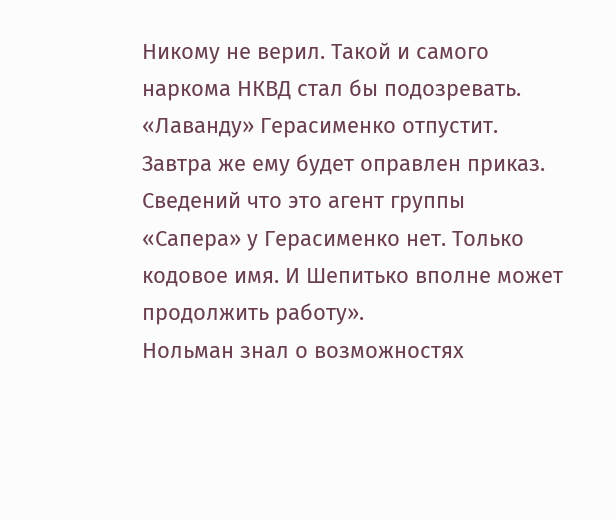Никому не верил. Такой и самого наркома НКВД стал бы подозревать.
«Лаванду» Герасименко отпустит. Завтра же ему будет оправлен приказ. Сведений что это агент группы «Сапера» у Герасименко нет. Только кодовое имя. И Шепитько вполне может продолжить работу».
Нольман знал о возможностях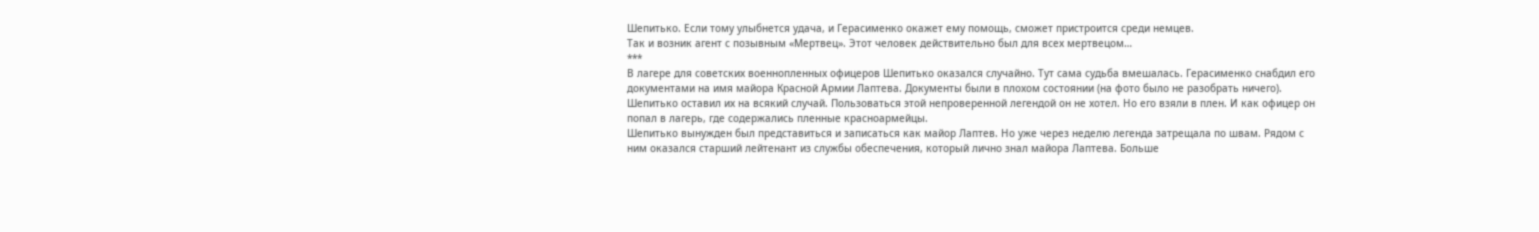Шепитько. Если тому улыбнется удача, и Герасименко окажет ему помощь, сможет пристроится среди немцев.
Так и возник агент с позывным «Мертвец». Этот человек действительно был для всех мертвецом…
***
В лагере для советских военнопленных офицеров Шепитько оказался случайно. Тут сама судьба вмешалась. Герасименко снабдил его документами на имя майора Красной Армии Лаптева. Документы были в плохом состоянии (на фото было не разобрать ничего). Шепитько оставил их на всякий случай. Пользоваться этой непроверенной легендой он не хотел. Но его взяли в плен. И как офицер он попал в лагерь, где содержались пленные красноармейцы.
Шепитько вынужден был представиться и записаться как майор Лаптев. Но уже через неделю легенда затрещала по швам. Рядом с ним оказался старший лейтенант из службы обеспечения, который лично знал майора Лаптева. Больше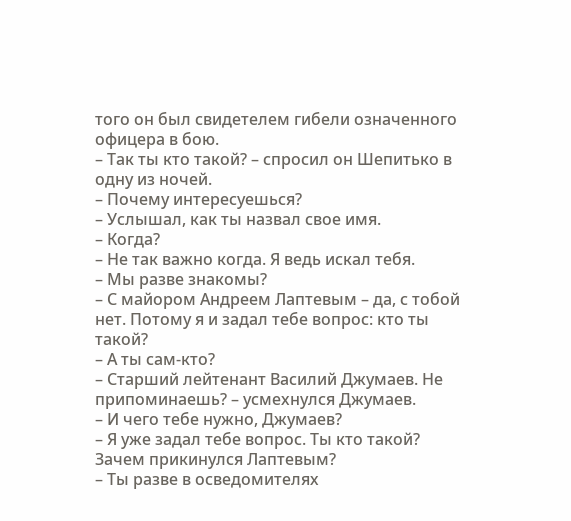того он был свидетелем гибели означенного офицера в бою.
– Так ты кто такой? – спросил он Шепитько в одну из ночей.
– Почему интересуешься?
– Услышал, как ты назвал свое имя.
– Когда?
– Не так важно когда. Я ведь искал тебя.
– Мы разве знакомы?
– С майором Андреем Лаптевым – да, с тобой нет. Потому я и задал тебе вопрос: кто ты такой?
– А ты сам-кто?
– Старший лейтенант Василий Джумаев. Не припоминаешь? – усмехнулся Джумаев.
– И чего тебе нужно, Джумаев?
– Я уже задал тебе вопрос. Ты кто такой? Зачем прикинулся Лаптевым?
– Ты разве в осведомителях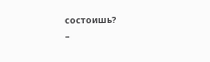состоишь?
–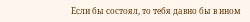Если бы состоял, то тебя давно бы в ином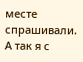месте спрашивали. А так я с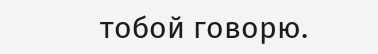тобой говорю.